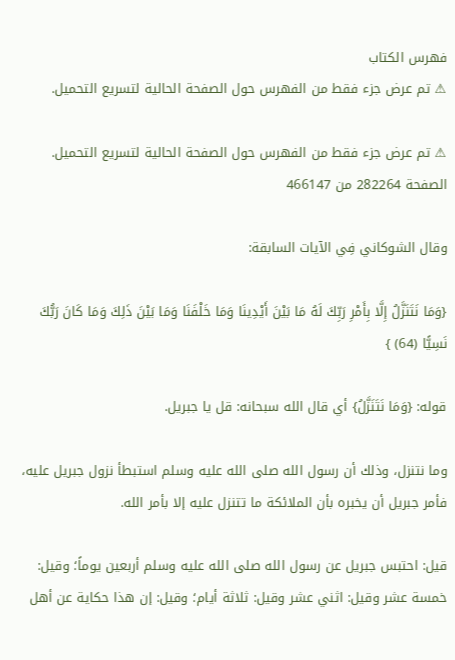فهرس الكتاب
⚠ تم عرض جزء فقط من الفهرس حول الصفحة الحالية لتسريع التحميل.

⚠ تم عرض جزء فقط من الفهرس حول الصفحة الحالية لتسريع التحميل.
الصفحة 282264 من 466147

وقال الشوكاني فِي الآيات السابقة:

{وَمَا نَتَنَزَّلُ إِلَّا بِأَمْرِ رَبِّكَ لَهُ مَا بَيْنَ أَيْدِينَا وَمَا خَلْفَنَا وَمَا بَيْنَ ذَلِكَ وَمَا كَانَ رَبُّكَ نَسِيًّا (64) }

قوله: {وَمَا نَتَنَزَّلُ} أي قال الله سبحانه: قل يا جبريل.

وما نتنزل، وذلك أن رسول الله صلى الله عليه وسلم استبطأ نزول جبريل عليه، فأمر جبريل أن يخبره بأن الملائكة ما تتنزل عليه إلا بأمر الله.

قيل: احتبس جبريل عن رسول الله صلى الله عليه وسلم أربعين يوماً؛ وقيل: خمسة عشر وقيل: اثني عشر وقيل: ثلاثة أيام؛ وقيل: إن هذا حكاية عن أهل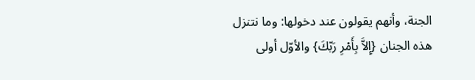الجنة، وأنهم يقولون عند دخولها: وما نتنزل هذه الجنان {إِلاَّ بِأَمْرِ رَبّكَ} والأوّل أولى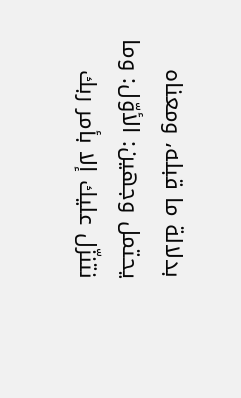بدلالة ما قبله، ومعناه يحتمل وجهين: الأوّل: وما نتنزّل عليك إلا بأمر ربك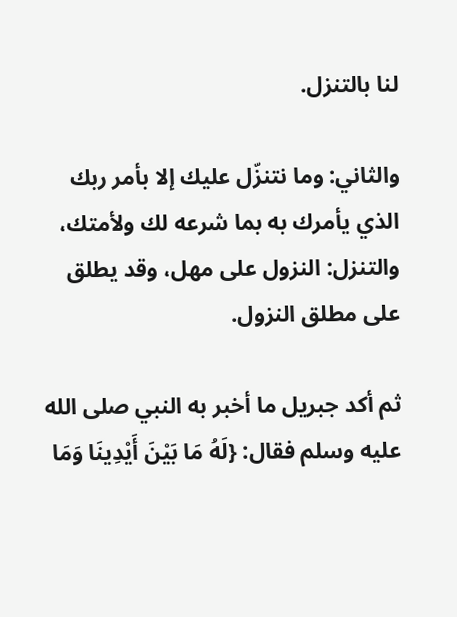لنا بالتنزل.

والثاني: وما نتنزّل عليك إلا بأمر ربك الذي يأمرك به بما شرعه لك ولأمتك، والتنزل: النزول على مهل، وقد يطلق على مطلق النزول.

ثم أكد جبريل ما أخبر به النبي صلى الله عليه وسلم فقال: {لَهُ مَا بَيْنَ أَيْدِينَا وَمَا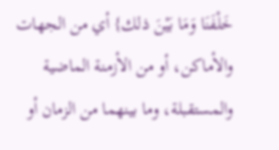خَلْفَنَا وَمَا بَيْنَ ذلك} أي من الجهات والأماكن، أو من الأزمنة الماضية والمستقبلة، وما بينهما من الزمان أو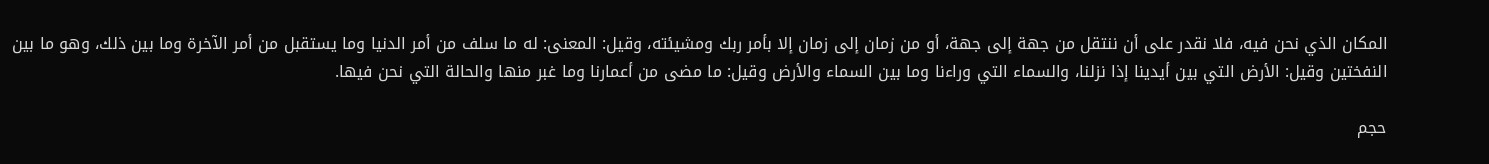المكان الذي نحن فيه، فلا نقدر على أن ننتقل من جهة إلى جهة، أو من زمان إلى زمان إلا بأمر ربك ومشيئته، وقيل: المعنى: له ما سلف من أمر الدنيا وما يستقبل من أمر الآخرة وما بين ذلك، وهو ما بين النفختين وقيل: الأرض التي بين أيدينا إذا نزلنا، والسماء التي وراءنا وما بين السماء والأرض وقيل: ما مضى من أعمارنا وما غبر منها والحالة التي نحن فيها.

حجم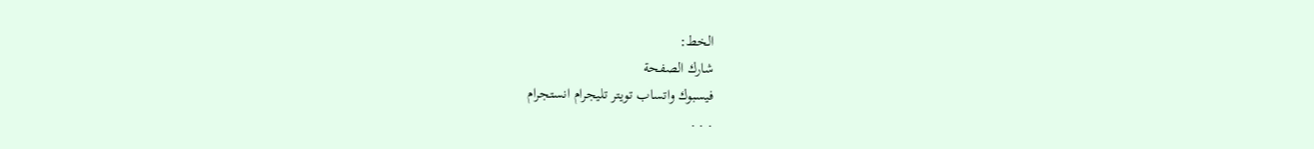الخط:
شارك الصفحة
فيسبوك واتساب تويتر تليجرام انستجرام
. . .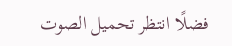فضلًا انتظر تحميل الصوت